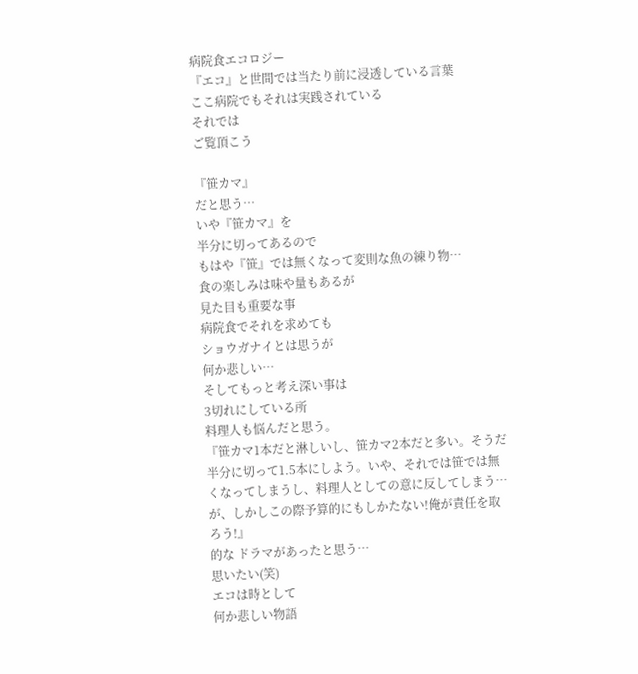病院食エコロジー
『エコ』と世間では当たり前に浸透している言葉
ここ病院でもそれは実践されている
それでは
ご覧頂こう

『笹カマ』
だと思う…
いや『笹カマ』を
半分に切ってあるので
もはや『笹』では無くなって変則な魚の練り物…
食の楽しみは味や量もあるが
見た目も重要な事
病院食でそれを求めても
ショウガナイとは思うが
何か悲しい…
そしてもっと考え深い事は
3切れにしている所
料理人も悩んだと思う。
『笹カマ1本だと淋しいし、笹カマ2本だと多い。そうだ半分に切って1.5本にしよう。いや、それでは笹では無くなってしまうし、料理人としての意に反してしまう…が、しかしこの際予算的にもしかたない!俺が責任を取ろう!』
的な ドラマがあったと思う…
思いたい(笑)
エコは時として
何か悲しい物語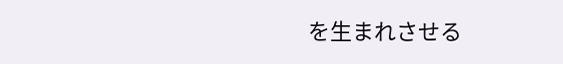を生まれさせる